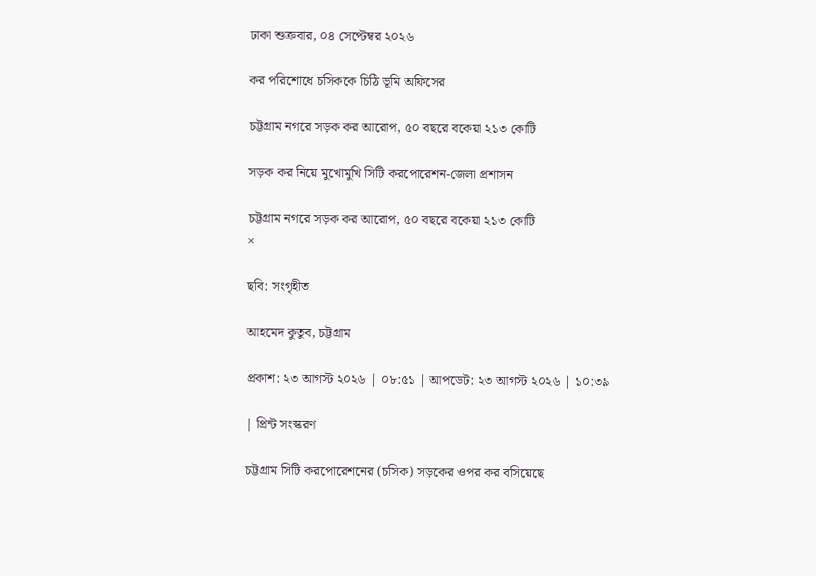ঢাকা শুক্রবার, ০৪ সেপ্টেম্বর ২০২৬

কর পরিশোধে চসিককে চিঠি ভূমি অফিসের

চট্টগ্রাম নগরে সড়ক কর আরোপ, ৫০ বছরে বকেয়া ২১৩ কোটি

সড়ক কর নিয়ে মুখোমুখি সিটি করপোরেশন-জেলা প্রশাসন

চট্টগ্রাম নগরে সড়ক কর আরোপ, ৫০ বছরে বকেয়া ২১৩ কোটি
×

ছবি: সংগৃহীত

আহমেদ কুতুব, চট্টগ্রাম

প্রকাশ: ২৩ আগস্ট ২০২৬ | ০৮:৫১ | আপডেট: ২৩ আগস্ট ২০২৬ | ১০:৩৯

| প্রিন্ট সংস্করণ

চট্টগ্রাম সিটি করপোরেশনের (চসিক) সড়কের ওপর কর বসিয়েছে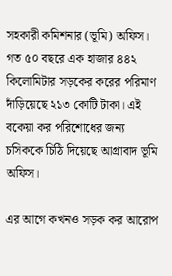সহকারী কমিশনার (ভূমি) অফিস। গত ৫০ বছরে এক হাজার ৪৪২ কিলোমিটার সড়কের করের পরিমাণ দাঁড়িয়েছে ২১৩ কোটি টাকা। এই বকেয়া কর পরিশোধের জন্য চসিককে চিঠি দিয়েছে আগ্রাবাদ ভূমি অফিস।

এর আগে কখনও সড়ক কর আরোপ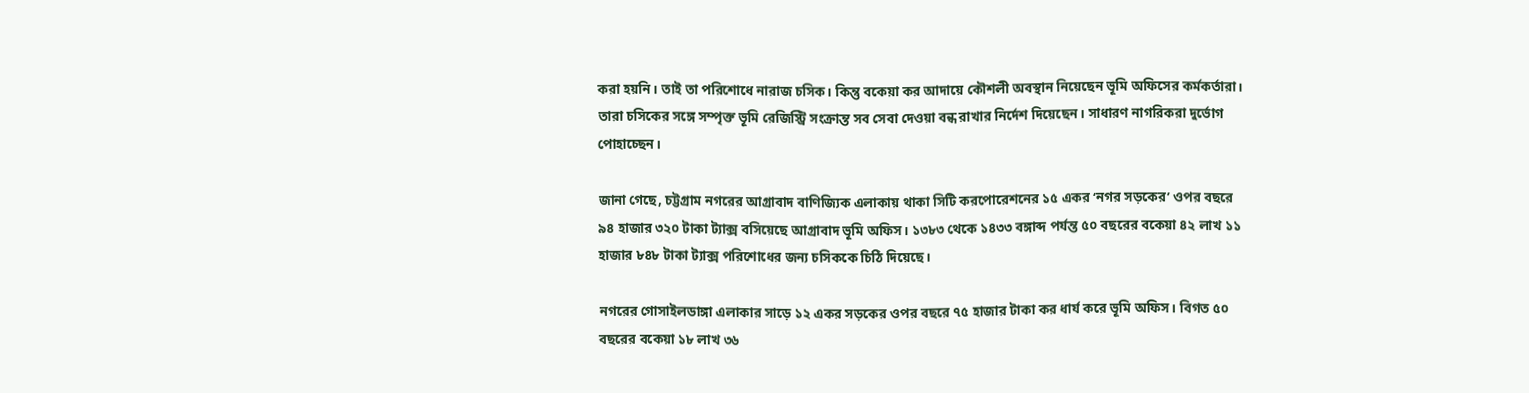করা হয়নি। তাই তা পরিশোধে নারাজ চসিক। কিন্তু বকেয়া কর আদায়ে কৌশলী অবস্থান নিয়েছেন ভূমি অফিসের কর্মকর্তারা। তারা চসিকের সঙ্গে সম্পৃক্ত ভূমি রেজিস্ট্রি সংক্রান্ত সব সেবা দেওয়া বন্ধ রাখার নির্দেশ দিয়েছেন। সাধারণ নাগরিকরা দুর্ভোগ পোহাচ্ছেন।

জানা গেছে, চট্টগ্রাম নগরের আগ্রাবাদ বাণিজ্যিক এলাকায় থাকা সিটি করপোরেশনের ১৫ একর ‘নগর সড়কের’ ওপর বছরে ৯৪ হাজার ৩২০ টাকা ট্যাক্স বসিয়েছে আগ্রাবাদ ভূমি অফিস। ১৩৮৩ থেকে ১৪৩৩ বঙ্গাব্দ পর্যন্ত ৫০ বছরের বকেয়া ৪২ লাখ ১১ হাজার ৮৪৮ টাকা ট্যাক্স পরিশোধের জন্য চসিককে চিঠি দিয়েছে।

নগরের গোসাইলডাঙ্গা এলাকার সাড়ে ১২ একর সড়কের ওপর বছরে ৭৫ হাজার টাকা কর ধার্য করে ভূমি অফিস। বিগত ৫০ বছরের বকেয়া ১৮ লাখ ৩৬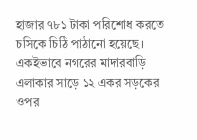হাজার ৭৮১ টাকা পরিশোধ করতে চসিকে চিঠি পাঠানো হয়েছে। একইভাবে নগরের মাদারবাড়ি এলাকার সাড়ে ১২ একর সড়কের ওপর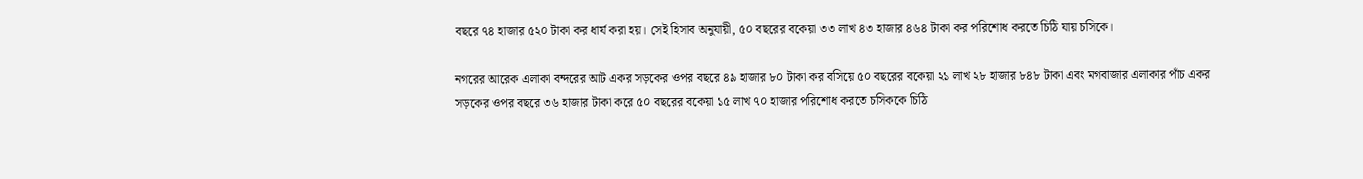বছরে ৭৪ হাজার ৫২০ টাকা কর ধার্য করা হয়। সেই হিসাব অনুযায়ী, ৫০ বছরের বকেয়া ৩৩ লাখ ৪৩ হাজার ৪৬৪ টাকা কর পরিশোধ করতে চিঠি যায় চসিকে।

নগরের আরেক এলাকা বন্দরের আট একর সড়কের ওপর বছরে ৪৯ হাজার ৮০ টাকা কর বসিয়ে ৫০ বছরের বকেয়া ২১ লাখ ২৮ হাজার ৮৪৮ টাকা এবং মগবাজার এলাকার পাঁচ একর সড়কের ওপর বছরে ৩৬ হাজার টাকা করে ৫০ বছরের বকেয়া ১৫ লাখ ৭০ হাজার পরিশোধ করতে চসিককে চিঠি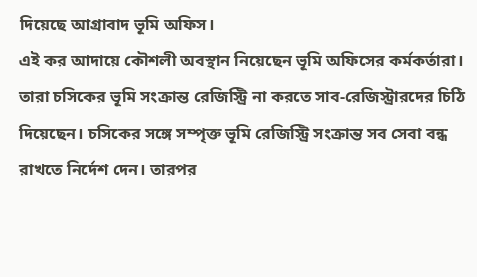দিয়েছে আগ্রাবাদ ভূমি অফিস।
এই কর আদায়ে কৌশলী অবস্থান নিয়েছেন ভূমি অফিসের কর্মকর্তারা। তারা চসিকের ভূমি সংক্রান্ত রেজিস্ট্রি না করতে সাব-রেজিস্ট্রারদের চিঠি দিয়েছেন। চসিকের সঙ্গে সম্পৃক্ত ভূমি রেজিস্ট্রি সংক্রান্ত সব সেবা বন্ধ রাখতে নির্দেশ দেন। তারপর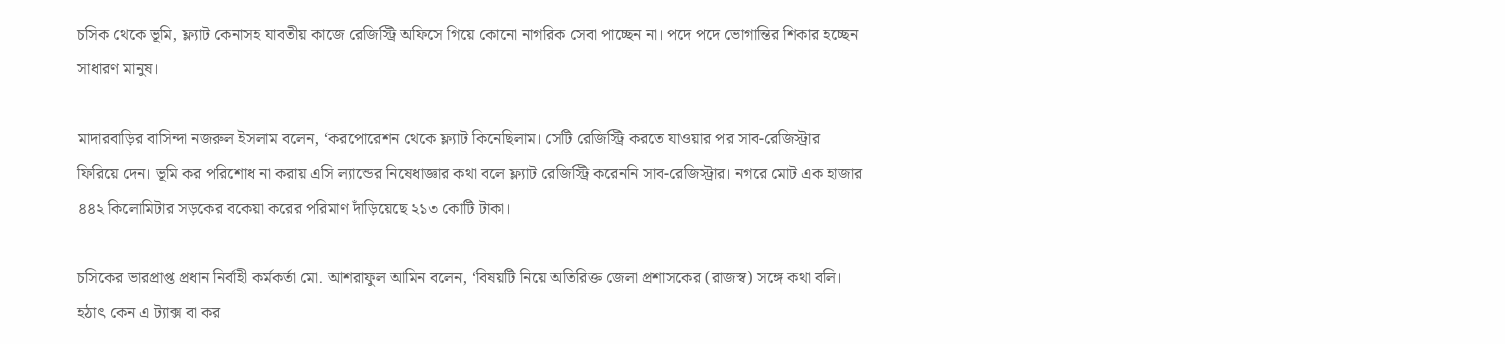চসিক থেকে ভূমি, ফ্ল্যাট কেনাসহ যাবতীয় কাজে রেজিস্ট্রি অফিসে গিয়ে কোনো নাগরিক সেবা পাচ্ছেন না। পদে পদে ভোগান্তির শিকার হচ্ছেন সাধারণ মানুষ।

মাদারবাড়ির বাসিন্দা নজরুল ইসলাম বলেন, ‘করপোরেশন থেকে ফ্ল্যাট কিনেছিলাম। সেটি রেজিস্ট্রি করতে যাওয়ার পর সাব-রেজিস্ট্রার ফিরিয়ে দেন। ভূমি কর পরিশোধ না করায় এসি ল্যান্ডের নিষেধাজ্ঞার কথা বলে ফ্ল্যাট রেজিস্ট্রি করেননি সাব-রেজিস্ট্রার। নগরে মোট এক হাজার ৪৪২ কিলোমিটার সড়কের বকেয়া করের পরিমাণ দাঁড়িয়েছে ২১৩ কোটি টাকা।

চসিকের ভারপ্রাপ্ত প্রধান নির্বাহী কর্মকর্তা মো. আশরাফুল আমিন বলেন, ‘বিষয়টি নিয়ে অতিরিক্ত জেলা প্রশাসকের (রাজস্ব) সঙ্গে কথা বলি। হঠাৎ কেন এ ট্যাক্স বা কর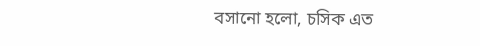বসানো হলো, চসিক এত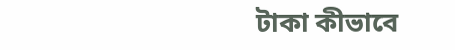টাকা কীভাবে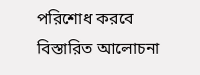পরিশোধ করবে বিস্তারিত আলোচনা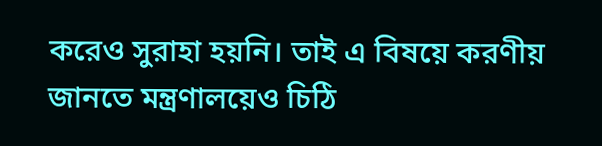করেও সুরাহা হয়নি। তাই এ বিষয়ে করণীয় জানতে মন্ত্রণালয়েও চিঠি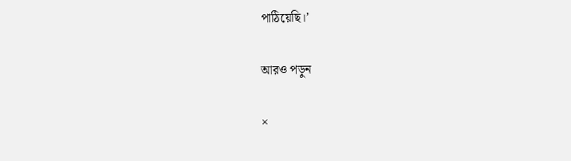পাঠিয়েছি।’

আরও পড়ুন

×